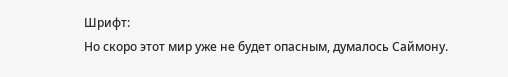Шрифт:
Но скоро этот мир уже не будет опасным, думалось Саймону.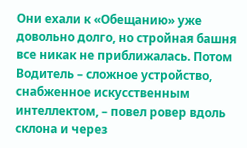Они ехали к «Обещанию» уже довольно долго, но стройная башня все никак не приближалась. Потом Водитель – сложное устройство, снабженное искусственным интеллектом, – повел ровер вдоль склона и через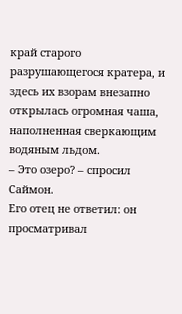край старого разрушающегося кратера, и здесь их взорам внезапно открылась огромная чаша, наполненная сверкающим водяным льдом.
– Это озеро? – спросил Саймон.
Его отец не ответил: он просматривал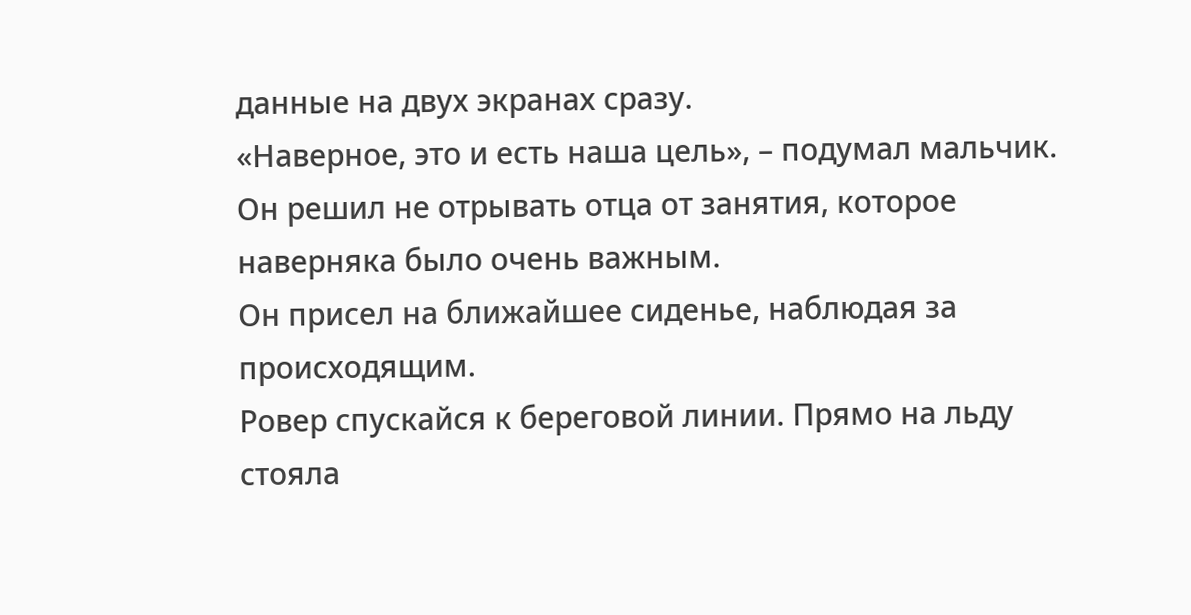данные на двух экранах сразу.
«Наверное, это и есть наша цель», – подумал мальчик. Он решил не отрывать отца от занятия, которое наверняка было очень важным.
Он присел на ближайшее сиденье, наблюдая за происходящим.
Ровер спускайся к береговой линии. Прямо на льду стояла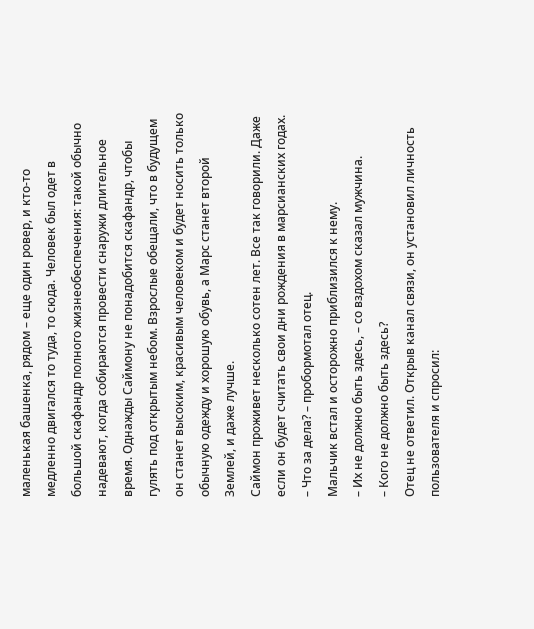маленькая башенка, рядом – еще один ровер, и кто-то медленно двигался то туда, то сюда. Человек был одет в большой скафандр полного жизнеобеспечения: такой обычно надевают, когда собираются провести снаружи длительное время. Однажды Саймону не понадобится скафандр, чтобы гулять под открытым небом. Взрослые обещали, что в будущем он станет высоким, красивым человеком и будет носить только обычную одежду и хорошую обувь, а Марс станет второй Землей, и даже лучше.
Саймон проживет несколько сотен лет. Все так говорили. Даже если он будет считать свои дни рождения в марсианских годах.
– Что за дела? – пробормотал отец.
Мальчик встал и осторожно приблизился к нему.
– Их не должно быть здесь, – со вздохом сказал мужчина.
– Кого не должно быть здесь?
Отец не ответил. Открыв канал связи, он установил личность пользователя и спросил: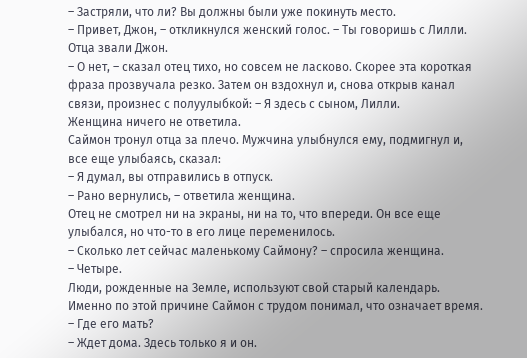– Застряли, что ли? Вы должны были уже покинуть место.
– Привет, Джон, – откликнулся женский голос. – Ты говоришь с Лилли.
Отца звали Джон.
– О нет, – сказал отец тихо, но совсем не ласково. Скорее эта короткая фраза прозвучала резко. Затем он вздохнул и, снова открыв канал связи, произнес с полуулыбкой: – Я здесь с сыном, Лилли.
Женщина ничего не ответила.
Саймон тронул отца за плечо. Мужчина улыбнулся ему, подмигнул и, все еще улыбаясь, сказал:
– Я думал, вы отправились в отпуск.
– Рано вернулись, – ответила женщина.
Отец не смотрел ни на экраны, ни на то, что впереди. Он все еще улыбался, но что-то в его лице переменилось.
– Сколько лет сейчас маленькому Саймону? – спросила женщина.
– Четыре.
Люди, рожденные на Земле, используют свой старый календарь. Именно по этой причине Саймон с трудом понимал, что означает время.
– Где его мать?
– Ждет дома. Здесь только я и он.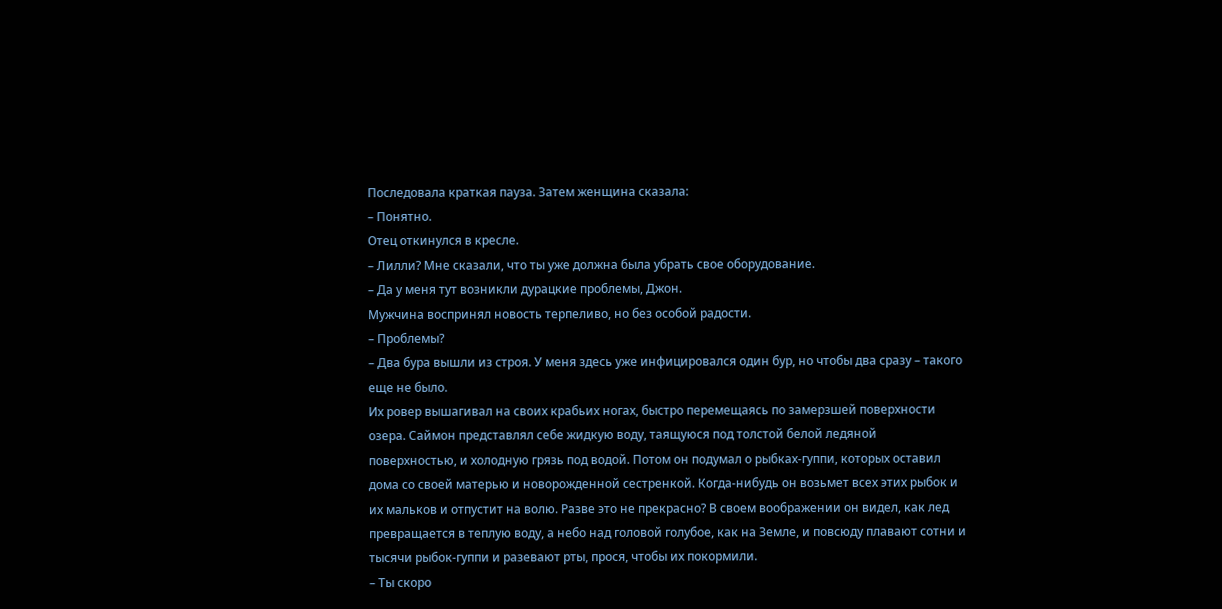Последовала краткая пауза. Затем женщина сказала:
– Понятно.
Отец откинулся в кресле.
– Лилли? Мне сказали, что ты уже должна была убрать свое оборудование.
– Да у меня тут возникли дурацкие проблемы, Джон.
Мужчина воспринял новость терпеливо, но без особой радости.
– Проблемы?
– Два бура вышли из строя. У меня здесь уже инфицировался один бур, но чтобы два сразу – такого еще не было.
Их ровер вышагивал на своих крабьих ногах, быстро перемещаясь по замерзшей поверхности озера. Саймон представлял себе жидкую воду, таящуюся под толстой белой ледяной поверхностью, и холодную грязь под водой. Потом он подумал о рыбках-гуппи, которых оставил дома со своей матерью и новорожденной сестренкой. Когда-нибудь он возьмет всех этих рыбок и их мальков и отпустит на волю. Разве это не прекрасно? В своем воображении он видел, как лед превращается в теплую воду, а небо над головой голубое, как на Земле, и повсюду плавают сотни и тысячи рыбок-гуппи и разевают рты, прося, чтобы их покормили.
– Ты скоро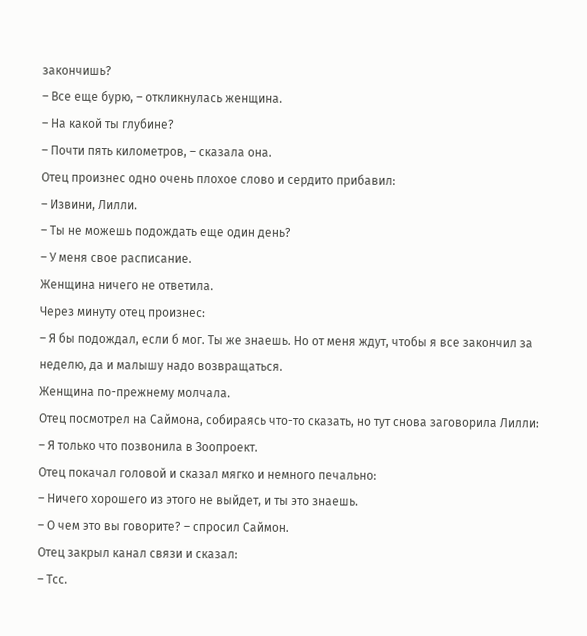закончишь?
– Все еще бурю, – откликнулась женщина.
– На какой ты глубине?
– Почти пять километров, – сказала она.
Отец произнес одно очень плохое слово и сердито прибавил:
– Извини, Лилли.
– Ты не можешь подождать еще один день?
– У меня свое расписание.
Женщина ничего не ответила.
Через минуту отец произнес:
– Я бы подождал, если б мог. Ты же знаешь. Но от меня ждут, чтобы я все закончил за неделю, да и малышу надо возвращаться.
Женщина по-прежнему молчала.
Отец посмотрел на Саймона, собираясь что-то сказать, но тут снова заговорила Лилли:
– Я только что позвонила в Зоопроект.
Отец покачал головой и сказал мягко и немного печально:
– Ничего хорошего из этого не выйдет, и ты это знаешь.
– О чем это вы говорите? – спросил Саймон.
Отец закрыл канал связи и сказал:
– Тсс.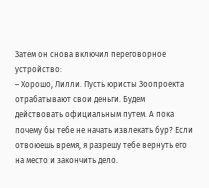Затем он снова включил переговорное устройство:
– Хорошо, Лилли. Пусть юристы Зоопроекта отрабатывают свои деньги. Будем действовать официальным путем. А пока почему бы тебе не начать извлекать бур? Если отвоюешь время, я разрешу тебе вернуть его на место и закончить дело.